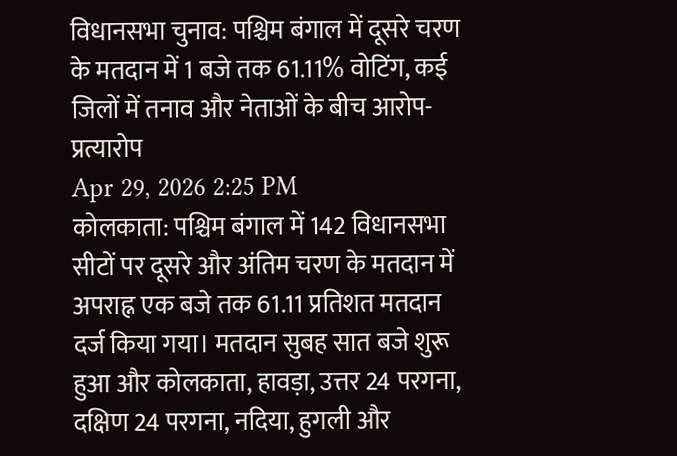विधानसभा चुनाव: पश्चिम बंगाल में दूसरे चरण के मतदान में 1 बजे तक 61.11% वोटिंग, कई जिलों में तनाव और नेताओं के बीच आरोप-प्रत्यारोप
Apr 29, 2026 2:25 PM
कोलकाता: पश्चिम बंगाल में 142 विधानसभा सीटों पर दूसरे और अंतिम चरण के मतदान में अपराह्न एक बजे तक 61.11 प्रतिशत मतदान दर्ज किया गया। मतदान सुबह सात बजे शुरू हुआ और कोलकाता, हावड़ा, उत्तर 24 परगना, दक्षिण 24 परगना, नदिया, हुगली और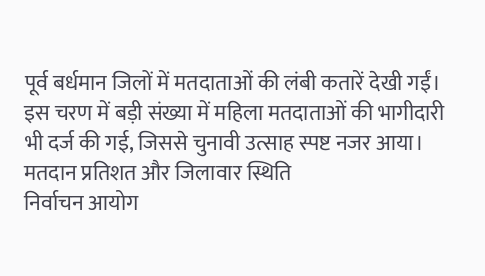पूर्व बर्धमान जिलों में मतदाताओं की लंबी कतारें देखी गईं। इस चरण में बड़ी संख्या में महिला मतदाताओं की भागीदारी भी दर्ज की गई, जिससे चुनावी उत्साह स्पष्ट नजर आया।
मतदान प्रतिशत और जिलावार स्थिति
निर्वाचन आयोग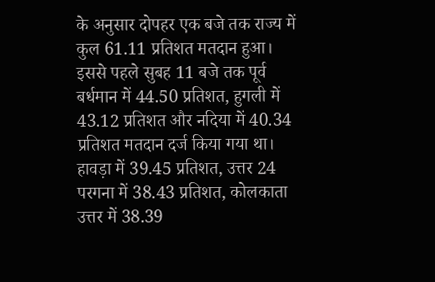के अनुसार दोपहर एक बजे तक राज्य में कुल 61.11 प्रतिशत मतदान हुआ। इससे पहले सुबह 11 बजे तक पूर्व बर्धमान में 44.50 प्रतिशत, हुगली में 43.12 प्रतिशत और नदिया में 40.34 प्रतिशत मतदान दर्ज किया गया था। हावड़ा में 39.45 प्रतिशत, उत्तर 24 परगना में 38.43 प्रतिशत, कोलकाता उत्तर में 38.39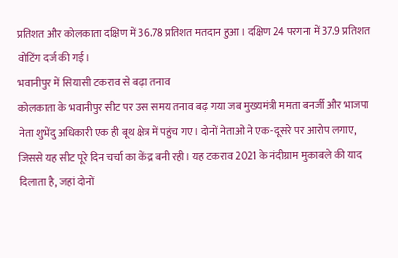प्रतिशत और कोलकाता दक्षिण में 36.78 प्रतिशत मतदान हुआ। दक्षिण 24 परगना में 37.9 प्रतिशत वोटिंग दर्ज की गई।
भवानीपुर में सियासी टकराव से बढ़ा तनाव
कोलकाता के भवानीपुर सीट पर उस समय तनाव बढ़ गया जब मुख्यमंत्री ममता बनर्जी और भाजपा नेता शुभेंदु अधिकारी एक ही बूथ क्षेत्र में पहुंच गए। दोनों नेताओं ने एक-दूसरे पर आरोप लगाए, जिससे यह सीट पूरे दिन चर्चा का केंद्र बनी रही। यह टकराव 2021 के नंदीग्राम मुकाबले की याद दिलाता है, जहां दोनों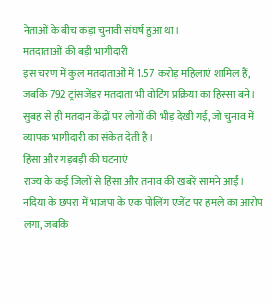नेताओं के बीच कड़ा चुनावी संघर्ष हुआ था।
मतदाताओं की बड़ी भागीदारी
इस चरण में कुल मतदाताओं में 1.57 करोड़ महिलाएं शामिल हैं, जबकि 792 ट्रांसजेंडर मतदाता भी वोटिंग प्रक्रिया का हिस्सा बने। सुबह से ही मतदान केंद्रों पर लोगों की भीड़ देखी गई, जो चुनाव में व्यापक भागीदारी का संकेत देती है।
हिंसा और गड़बड़ी की घटनाएं
राज्य के कई जिलों से हिंसा और तनाव की खबरें सामने आईं। नदिया के छपरा में भाजपा के एक पोलिंग एजेंट पर हमले का आरोप लगा, जबकि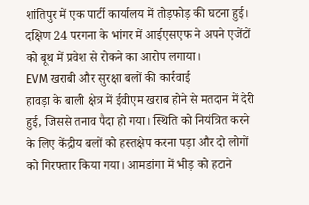शांतिपुर में एक पार्टी कार्यालय में तोड़फोड़ की घटना हुई। दक्षिण 24 परगना के भांगर में आईएसएफ ने अपने एजेंटों को बूथ में प्रवेश से रोकने का आरोप लगाया।
EVM खराबी और सुरक्षा बलों की कार्रवाई
हावड़ा के बाली क्षेत्र में ईवीएम खराब होने से मतदान में देरी हुई, जिससे तनाव पैदा हो गया। स्थिति को नियंत्रित करने के लिए केंद्रीय बलों को हस्तक्षेप करना पड़ा और दो लोगों को गिरफ्तार किया गया। आमडांगा में भीड़ को हटाने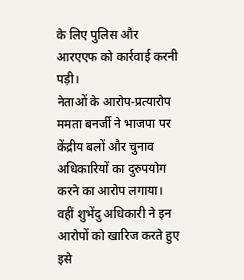के लिए पुलिस और आरएएफ को कार्रवाई करनी पड़ी।
नेताओं के आरोप-प्रत्यारोप
ममता बनर्जी ने भाजपा पर केंद्रीय बलों और चुनाव अधिकारियों का दुरुपयोग करने का आरोप लगाया। वहीं शुभेंदु अधिकारी ने इन आरोपों को खारिज करते हुए इसे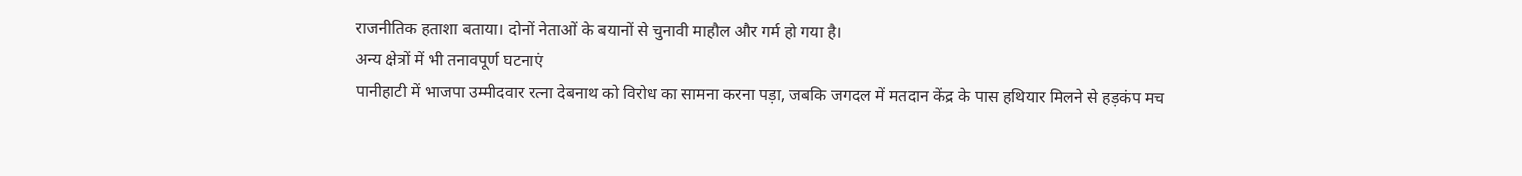राजनीतिक हताशा बताया। दोनों नेताओं के बयानों से चुनावी माहौल और गर्म हो गया है।
अन्य क्षेत्रों में भी तनावपूर्ण घटनाएं
पानीहाटी में भाजपा उम्मीदवार रत्ना देबनाथ को विरोध का सामना करना पड़ा, जबकि जगदल में मतदान केंद्र के पास हथियार मिलने से हड़कंप मच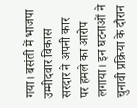गया। बसंती में भाजपा उम्मीदवार विकास सरदार ने अपनी कार पर हमले का आरोप लगाया। इन घटनाओं ने चुनावी प्रक्रिया के दौरान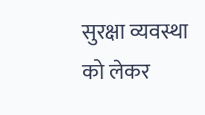सुरक्षा व्यवस्था को लेकर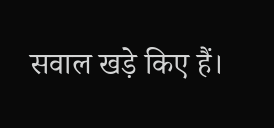सवाल खड़े किए हैं।